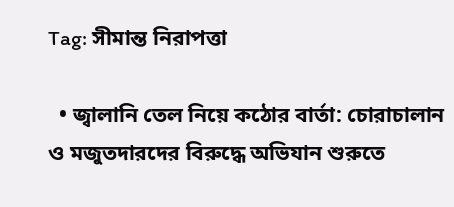Tag: সীমান্ত নিরাপত্তা

  • জ্বালানি তেল নিয়ে কঠোর বার্তা: চোরাচালান ও মজুতদারদের বিরুদ্ধে অভিযান শুরুতে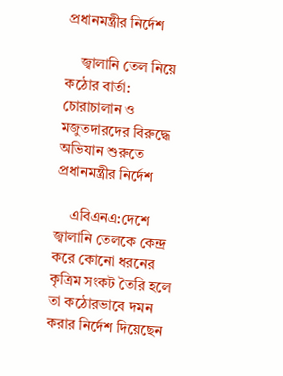প্রধানমন্ত্রীর নির্দেশ

    জ্বালানি তেল নিয়ে কঠোর বার্তা: চোরাচালান ও মজুতদারদের বিরুদ্ধে অভিযান শুরুতে প্রধানমন্ত্রীর নির্দেশ

    এবিএনএ:দেশে জ্বালানি তেলকে কেন্দ্র করে কোনো ধরনের কৃত্রিম সংকট তৈরি হলে তা কঠোরভাবে দমন করার নির্দেশ দিয়েছেন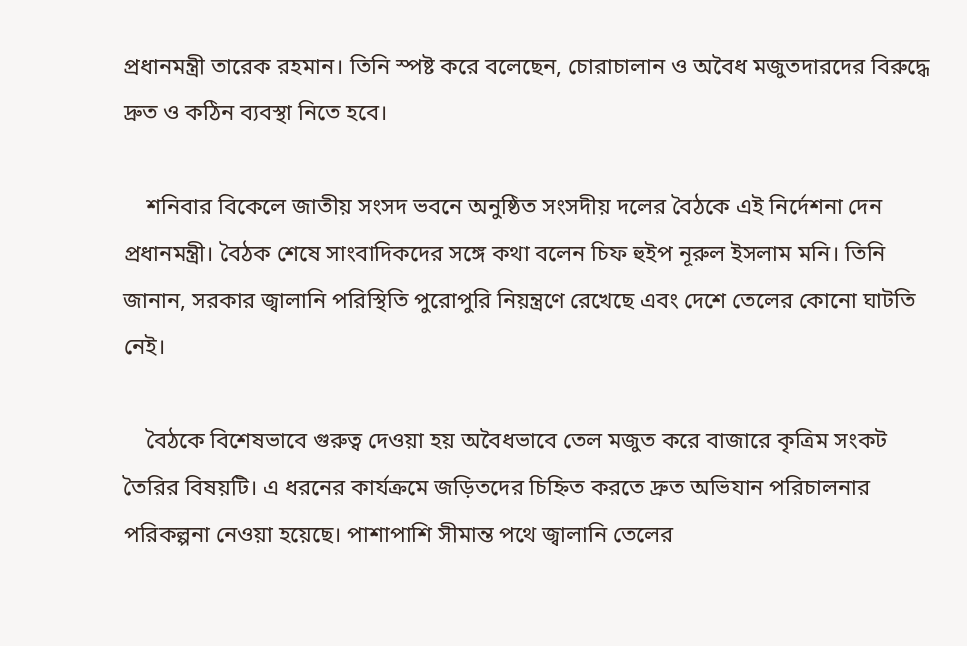প্রধানমন্ত্রী তারেক রহমান। তিনি স্পষ্ট করে বলেছেন, চোরাচালান ও অবৈধ মজুতদারদের বিরুদ্ধে দ্রুত ও কঠিন ব্যবস্থা নিতে হবে।

    শনিবার বিকেলে জাতীয় সংসদ ভবনে অনুষ্ঠিত সংসদীয় দলের বৈঠকে এই নির্দেশনা দেন প্রধানমন্ত্রী। বৈঠক শেষে সাংবাদিকদের সঙ্গে কথা বলেন চিফ হুইপ নূরুল ইসলাম মনি। তিনি জানান, সরকার জ্বালানি পরিস্থিতি পুরোপুরি নিয়ন্ত্রণে রেখেছে এবং দেশে তেলের কোনো ঘাটতি নেই।

    বৈঠকে বিশেষভাবে গুরুত্ব দেওয়া হয় অবৈধভাবে তেল মজুত করে বাজারে কৃত্রিম সংকট তৈরির বিষয়টি। এ ধরনের কার্যক্রমে জড়িতদের চিহ্নিত করতে দ্রুত অভিযান পরিচালনার পরিকল্পনা নেওয়া হয়েছে। পাশাপাশি সীমান্ত পথে জ্বালানি তেলের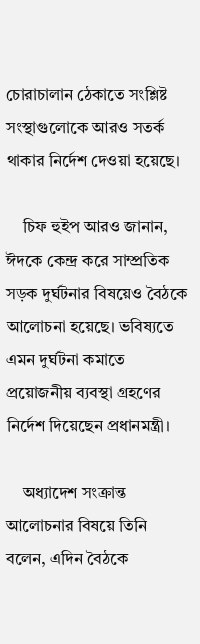চোরাচালান ঠেকাতে সংশ্লিষ্ট সংস্থাগুলোকে আরও সতর্ক থাকার নির্দেশ দেওয়া হয়েছে।

    চিফ হুইপ আরও জানান, ঈদকে কেন্দ্র করে সাম্প্রতিক সড়ক দুর্ঘটনার বিষয়েও বৈঠকে আলোচনা হয়েছে। ভবিষ্যতে এমন দুর্ঘটনা কমাতে প্রয়োজনীয় ব্যবস্থা গ্রহণের নির্দেশ দিয়েছেন প্রধানমন্ত্রী।

    অধ্যাদেশ সংক্রান্ত আলোচনার বিষয়ে তিনি বলেন, এদিন বৈঠকে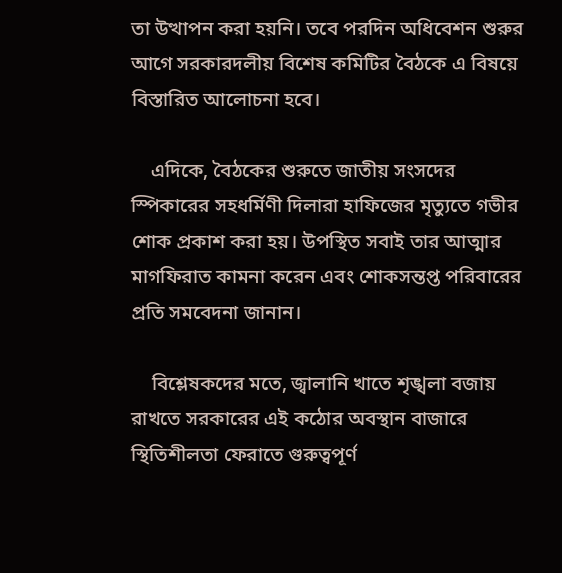তা উত্থাপন করা হয়নি। তবে পরদিন অধিবেশন শুরুর আগে সরকারদলীয় বিশেষ কমিটির বৈঠকে এ বিষয়ে বিস্তারিত আলোচনা হবে।

    এদিকে, বৈঠকের শুরুতে জাতীয় সংসদের স্পিকারের সহধর্মিণী দিলারা হাফিজের মৃত্যুতে গভীর শোক প্রকাশ করা হয়। উপস্থিত সবাই তার আত্মার মাগফিরাত কামনা করেন এবং শোকসন্তপ্ত পরিবারের প্রতি সমবেদনা জানান।

    বিশ্লেষকদের মতে, জ্বালানি খাতে শৃঙ্খলা বজায় রাখতে সরকারের এই কঠোর অবস্থান বাজারে স্থিতিশীলতা ফেরাতে গুরুত্বপূর্ণ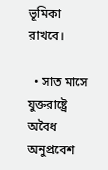ভূমিকা রাখবে।

  • সাত মাসে যুক্তরাষ্ট্রে অবৈধ অনুপ্রবেশ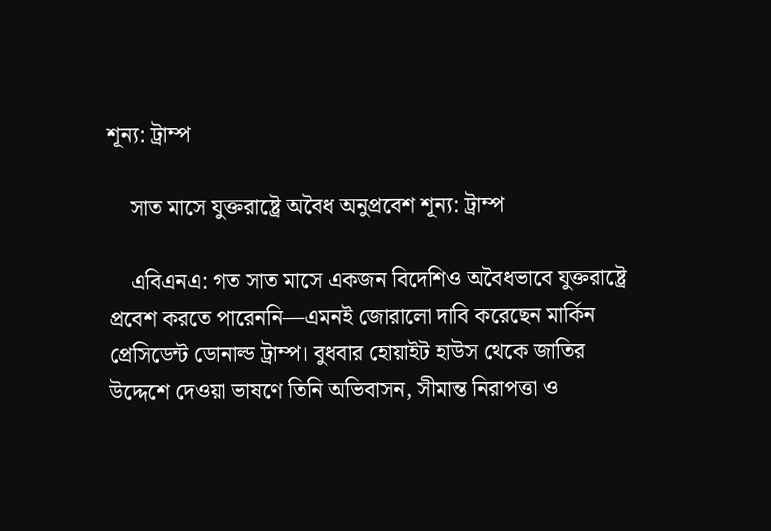শূন্য: ট্রাম্প

    সাত মাসে যুক্তরাষ্ট্রে অবৈধ অনুপ্রবেশ শূন্য: ট্রাম্প

    এবিএনএ: গত সাত মাসে একজন বিদেশিও অবৈধভাবে যুক্তরাষ্ট্রে প্রবেশ করতে পারেননি—এমনই জোরালো দাবি করেছেন মার্কিন প্রেসিডেন্ট ডোনাল্ড ট্রাম্প। বুধবার হোয়াইট হাউস থেকে জাতির উদ্দেশে দেওয়া ভাষণে তিনি অভিবাসন, সীমান্ত নিরাপত্তা ও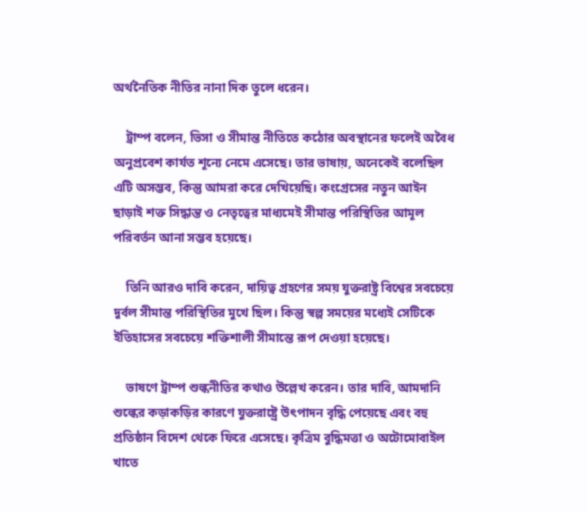অর্থনৈতিক নীতির নানা দিক তুলে ধরেন।

    ট্রাম্প বলেন, ভিসা ও সীমান্ত নীতিতে কঠোর অবস্থানের ফলেই অবৈধ অনুপ্রবেশ কার্যত শূন্যে নেমে এসেছে। তার ভাষায়, অনেকেই বলেছিল এটি অসম্ভব, কিন্তু আমরা করে দেখিয়েছি। কংগ্রেসের নতুন আইন ছাড়াই শক্ত সিদ্ধান্ত ও নেতৃত্বের মাধ্যমেই সীমান্ত পরিস্থিতির আমূল পরিবর্তন আনা সম্ভব হয়েছে।

    তিনি আরও দাবি করেন, দায়িত্ব গ্রহণের সময় যুক্তরাষ্ট্র বিশ্বের সবচেয়ে দুর্বল সীমান্ত পরিস্থিতির মুখে ছিল। কিন্তু স্বল্প সময়ের মধ্যেই সেটিকে ইতিহাসের সবচেয়ে শক্তিশালী সীমান্তে রূপ দেওয়া হয়েছে।

    ভাষণে ট্রাম্প শুল্কনীতির কথাও উল্লেখ করেন। তার দাবি, আমদানি শুল্কের কড়াকড়ির কারণে যুক্তরাষ্ট্রে উৎপাদন বৃদ্ধি পেয়েছে এবং বহু প্রতিষ্ঠান বিদেশ থেকে ফিরে এসেছে। কৃত্রিম বুদ্ধিমত্তা ও অটোমোবাইল খাতে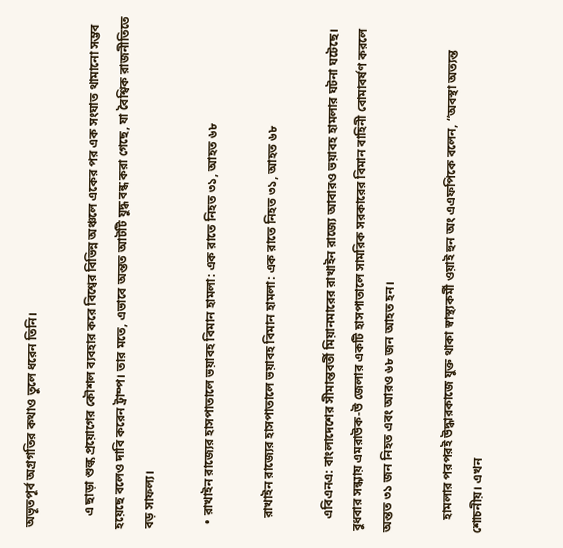অভূতপূর্ব অগ্রগতির কথাও তুলে ধরেন তিনি।

    এ ছাড়া শুল্ক প্রয়োগের কৌশল ব্যবহার করে বিশ্বের বিভিন্ন অঞ্চলে একের পর এক সংঘাত থামানো সম্ভব হয়েছে বলেও দাবি করেন ট্রাম্প। তার মতে, এভাবে অন্তত আটটি যুদ্ধ বন্ধ করা গেছে, যা বৈশ্বিক রাজনীতিতে বড় সাফল্য।

  • রাখাইন রাজ্যের হাসপাতালে ভয়াবহ বিমান হামলা: এক রাতে নিহত ৩১, আহত ৬৮

    রাখাইন রাজ্যের হাসপাতালে ভয়াবহ বিমান হামলা: এক রাতে নিহত ৩১, আহত ৬৮

    এবিএনএ: বাংলাদেশের সীমান্তবর্তী মিয়ানমারের রাখাইন রাজ্যে আবারও ভয়াবহ হামলার ঘটনা ঘটেছে। বুধবার সন্ধ্যায় এমরাউক-উ জেলার একটি হাসপাতালে সামরিক সরকারের বিমান বাহিনী বোমাবর্ষণ করলে অন্তত ৩১ জন নিহত এবং আরও ৬৮ জন আহত হন।

    হামলার পরপরই উদ্ধারকাজে যুক্ত থাকা স্বাস্থ্যকর্মী ওয়াই হুন অং এএফপিকে বলেন, “অবস্থা অত্যন্ত শোচনীয়। এখন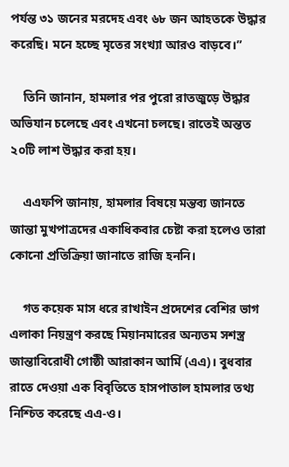পর্যন্ত ৩১ জনের মরদেহ এবং ৬৮ জন আহতকে উদ্ধার করেছি। মনে হচ্ছে মৃতের সংখ্যা আরও বাড়বে।”

    তিনি জানান, হামলার পর পুরো রাতজুড়ে উদ্ধার অভিযান চলেছে এবং এখনো চলছে। রাতেই অন্তত ২০টি লাশ উদ্ধার করা হয়।

    এএফপি জানায়, হামলার বিষয়ে মন্তব্য জানতে জান্তা মুখপাত্রদের একাধিকবার চেষ্টা করা হলেও তারা কোনো প্রতিক্রিয়া জানাতে রাজি হননি।

    গত কয়েক মাস ধরে রাখাইন প্রদেশের বেশির ভাগ এলাকা নিয়ন্ত্রণ করছে মিয়ানমারের অন্যতম সশস্ত্র জান্তাবিরোধী গোষ্ঠী আরাকান আর্মি (এএ)। বুধবার রাতে দেওয়া এক বিবৃতিতে হাসপাতাল হামলার তথ্য নিশ্চিত করেছে এএ-ও।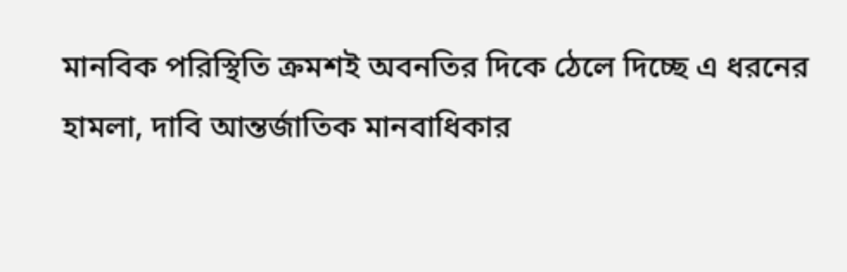মানবিক পরিস্থিতি ক্রমশই অবনতির দিকে ঠেলে দিচ্ছে এ ধরনের হামলা, দাবি আন্তর্জাতিক মানবাধিকার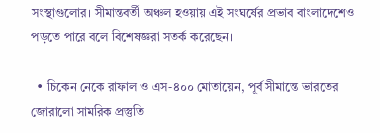সংস্থাগুলোর। সীমান্তবর্তী অঞ্চল হওয়ায় এই সংঘর্ষের প্রভাব বাংলাদেশেও পড়তে পারে বলে বিশেষজ্ঞরা সতর্ক করেছেন।

  • চিকেন নেকে রাফাল ও এস-৪০০ মোতায়েন, পূর্ব সীমান্তে ভারতের জোরালো সামরিক প্রস্তুতি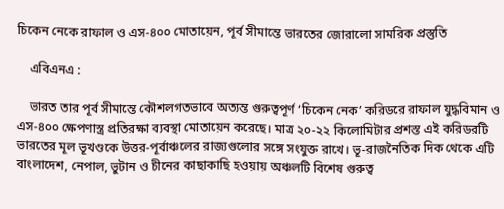চিকেন নেকে রাফাল ও এস-৪০০ মোতায়েন, পূর্ব সীমান্তে ভারতের জোরালো সামরিক প্রস্তুতি

    এবিএনএ :

    ভারত তার পূর্ব সীমান্তে কৌশলগতভাবে অত্যন্ত গুরুত্বপূর্ণ ‘চিকেন নেক’ করিডরে রাফাল যুদ্ধবিমান ও এস-৪০০ ক্ষেপণাস্ত্র প্রতিরক্ষা ব্যবস্থা মোতায়েন করেছে। মাত্র ২০-২২ কিলোমিটার প্রশস্ত এই করিডরটি ভারতের মূল ভূখণ্ডকে উত্তর-পূর্বাঞ্চলের রাজ্যগুলোর সঙ্গে সংযুক্ত রাখে। ভূ-রাজনৈতিক দিক থেকে এটি বাংলাদেশ, নেপাল, ভুটান ও চীনের কাছাকাছি হওয়ায় অঞ্চলটি বিশেষ গুরুত্ব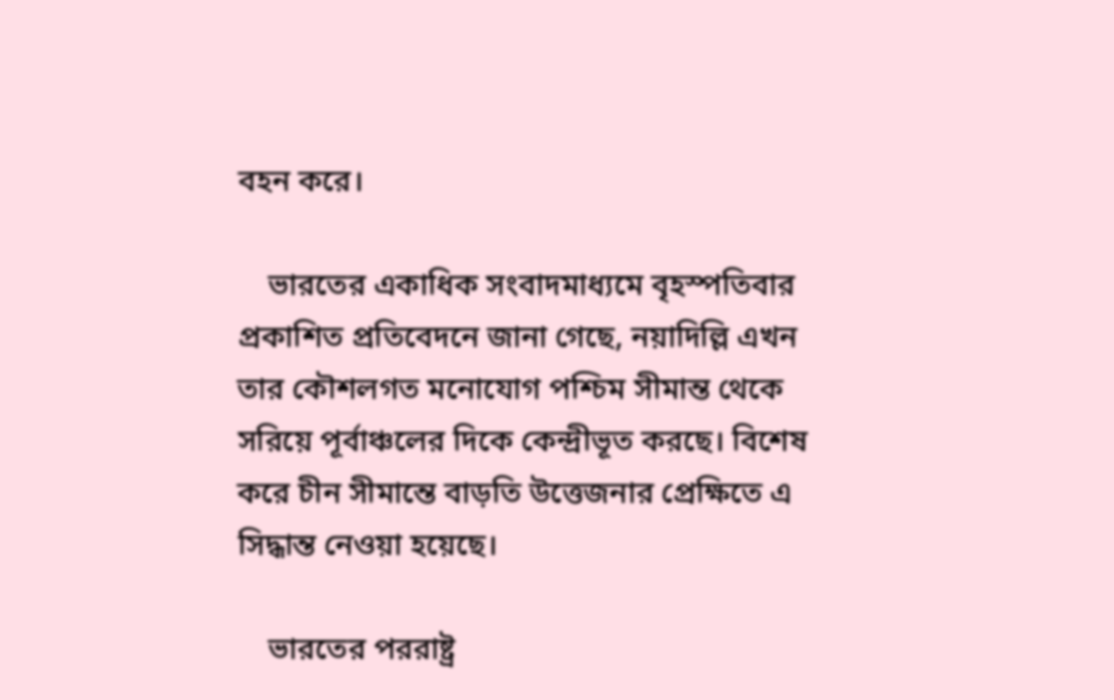বহন করে।

    ভারতের একাধিক সংবাদমাধ্যমে বৃহস্পতিবার প্রকাশিত প্রতিবেদনে জানা গেছে, নয়াদিল্লি এখন তার কৌশলগত মনোযোগ পশ্চিম সীমান্ত থেকে সরিয়ে পূর্বাঞ্চলের দিকে কেন্দ্রীভূত করছে। বিশেষ করে চীন সীমান্তে বাড়তি উত্তেজনার প্রেক্ষিতে এ সিদ্ধান্ত নেওয়া হয়েছে।

    ভারতের পররাষ্ট্র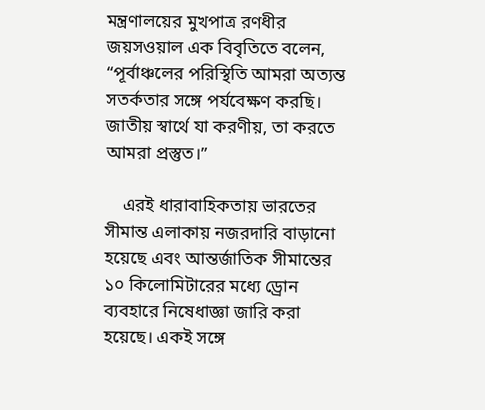মন্ত্রণালয়ের মুখপাত্র রণধীর জয়সওয়াল এক বিবৃতিতে বলেন, “পূর্বাঞ্চলের পরিস্থিতি আমরা অত্যন্ত সতর্কতার সঙ্গে পর্যবেক্ষণ করছি। জাতীয় স্বার্থে যা করণীয়, তা করতে আমরা প্রস্তুত।”

    এরই ধারাবাহিকতায় ভারতের সীমান্ত এলাকায় নজরদারি বাড়ানো হয়েছে এবং আন্তর্জাতিক সীমান্তের ১০ কিলোমিটারের মধ্যে ড্রোন ব্যবহারে নিষেধাজ্ঞা জারি করা হয়েছে। একই সঙ্গে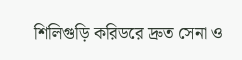শিলিগুড়ি করিডরে দ্রুত সেনা ও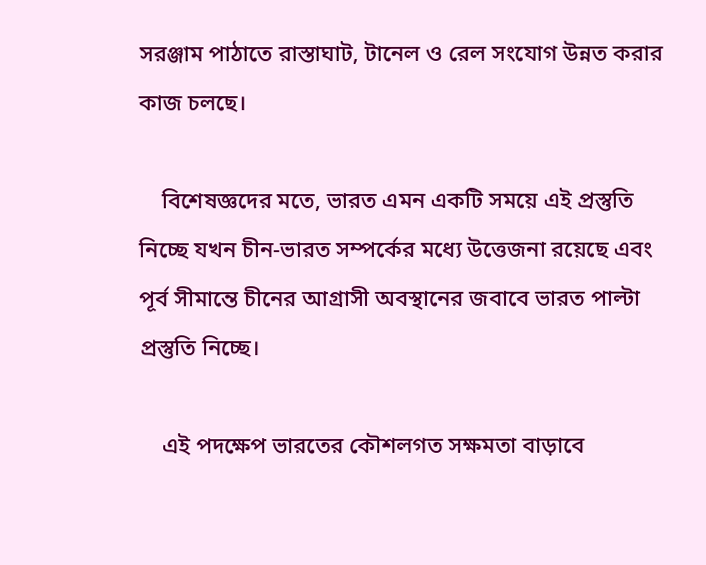সরঞ্জাম পাঠাতে রাস্তাঘাট, টানেল ও রেল সংযোগ উন্নত করার কাজ চলছে।

    বিশেষজ্ঞদের মতে, ভারত এমন একটি সময়ে এই প্রস্তুতি নিচ্ছে যখন চীন-ভারত সম্পর্কের মধ্যে উত্তেজনা রয়েছে এবং পূর্ব সীমান্তে চীনের আগ্রাসী অবস্থানের জবাবে ভারত পাল্টা প্রস্তুতি নিচ্ছে।

    এই পদক্ষেপ ভারতের কৌশলগত সক্ষমতা বাড়াবে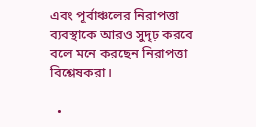এবং পূর্বাঞ্চলের নিরাপত্তা ব্যবস্থাকে আরও সুদৃঢ় করবে বলে মনে করছেন নিরাপত্তা বিশ্লেষকরা।

  •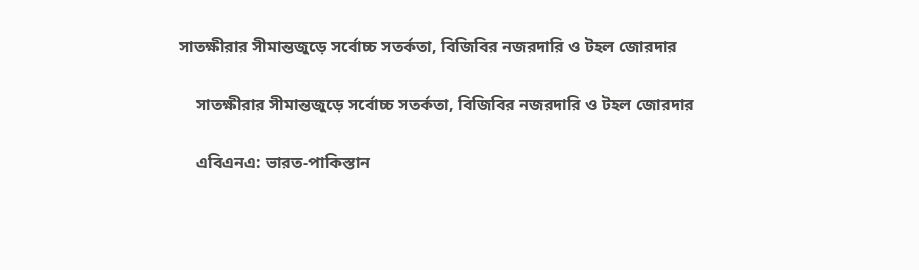সাতক্ষীরার সীমান্তজুড়ে সর্বোচ্চ সতর্কতা, বিজিবির নজরদারি ও টহল জোরদার

    সাতক্ষীরার সীমান্তজুড়ে সর্বোচ্চ সতর্কতা, বিজিবির নজরদারি ও টহল জোরদার

    এবিএনএ: ভারত-পাকিস্তান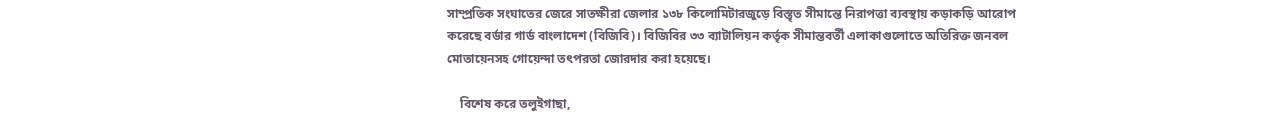সাম্প্রতিক সংঘাতের জেরে সাতক্ষীরা জেলার ১৩৮ কিলোমিটারজুড়ে বিস্তৃত সীমান্তে নিরাপত্তা ব্যবস্থায় কড়াকড়ি আরোপ করেছে বর্ডার গার্ড বাংলাদেশ (বিজিবি)। বিজিবির ৩৩ ব্যাটালিয়ন কর্তৃক সীমান্তবর্তী এলাকাগুলোতে অতিরিক্ত জনবল মোতায়েনসহ গোয়েন্দা তৎপরতা জোরদার করা হয়েছে।

    বিশেষ করে তলুইগাছা,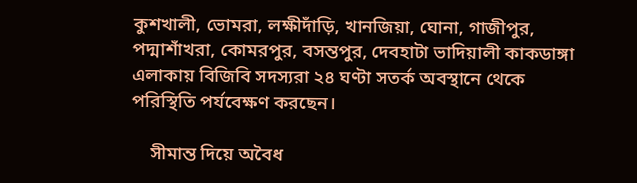কুশখালী, ভোমরা, লক্ষীদাঁড়ি, খানজিয়া, ঘোনা, গাজীপুর, পদ্মাশাঁখরা, কোমরপুর, বসন্তপুর, দেবহাটা ভাদিয়ালী কাকডাঙ্গা এলাকায় বিজিবি সদস্যরা ২৪ ঘণ্টা সতর্ক অবস্থানে থেকে পরিস্থিতি পর্যবেক্ষণ করছেন।

    সীমান্ত দিয়ে অবৈধ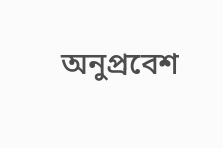অনুপ্রবেশ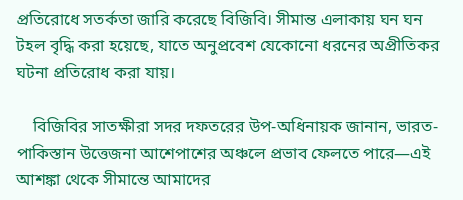প্রতিরোধে সতর্কতা জারি করেছে বিজিবি। সীমান্ত এলাকায় ঘন ঘন টহল বৃদ্ধি করা হয়েছে, যাতে অনুপ্রবেশ যেকোনো ধরনের অপ্রীতিকর ঘটনা প্রতিরোধ করা যায়।

    বিজিবির সাতক্ষীরা সদর দফতরের উপ-অধিনায়ক জানান, ভারত-পাকিস্তান উত্তেজনা আশেপাশের অঞ্চলে প্রভাব ফেলতে পারে—এই আশঙ্কা থেকে সীমান্তে আমাদের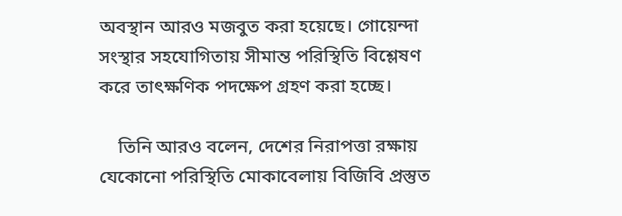অবস্থান আরও মজবুত করা হয়েছে। গোয়েন্দা সংস্থার সহযোগিতায় সীমান্ত পরিস্থিতি বিশ্লেষণ করে তাৎক্ষণিক পদক্ষেপ গ্রহণ করা হচ্ছে।

    তিনি আরও বলেন, দেশের নিরাপত্তা রক্ষায় যেকোনো পরিস্থিতি মোকাবেলায় বিজিবি প্রস্তুত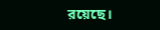রয়েছে।